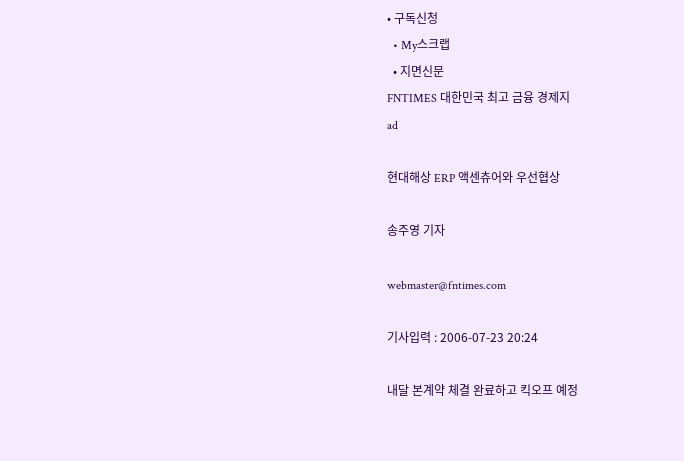• 구독신청
  • My스크랩
  • 지면신문
FNTIMES 대한민국 최고 금융 경제지
ad

현대해상 ERP 액센츄어와 우선협상

송주영 기자

webmaster@fntimes.com

기사입력 : 2006-07-23 20:24

내달 본계약 체결 완료하고 킥오프 예정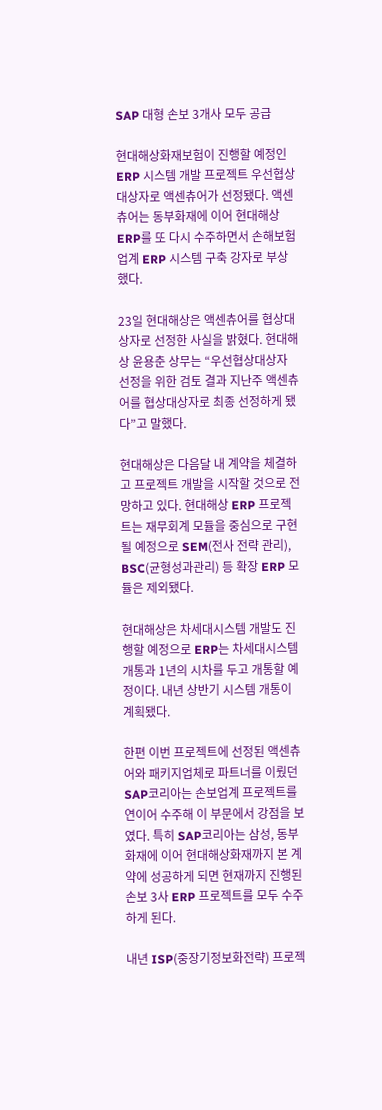SAP 대형 손보 3개사 모두 공급

현대해상화재보험이 진행할 예정인 ERP 시스템 개발 프로젝트 우선협상대상자로 액센츄어가 선정됐다. 액센츄어는 동부화재에 이어 현대해상 ERP를 또 다시 수주하면서 손해보험업계 ERP 시스템 구축 강자로 부상했다.

23일 현대해상은 액센츄어를 협상대상자로 선정한 사실을 밝혔다. 현대해상 윤용춘 상무는 “우선협상대상자 선정을 위한 검토 결과 지난주 액센츄어를 협상대상자로 최종 선정하게 됐다”고 말했다.

현대해상은 다음달 내 계약을 체결하고 프로젝트 개발을 시작할 것으로 전망하고 있다. 현대해상 ERP 프로젝트는 재무회계 모듈을 중심으로 구현될 예정으로 SEM(전사 전략 관리), BSC(균형성과관리) 등 확장 ERP 모듈은 제외됐다.

현대해상은 차세대시스템 개발도 진행할 예정으로 ERP는 차세대시스템 개통과 1년의 시차를 두고 개통할 예정이다. 내년 상반기 시스템 개통이 계획됐다.

한편 이번 프로젝트에 선정된 액센츄어와 패키지업체로 파트너를 이뤘던 SAP코리아는 손보업계 프로젝트를 연이어 수주해 이 부문에서 강점을 보였다. 특히 SAP코리아는 삼성, 동부화재에 이어 현대해상화재까지 본 계약에 성공하게 되면 현재까지 진행된 손보 3사 ERP 프로젝트를 모두 수주하게 된다.

내년 ISP(중장기정보화전략) 프로젝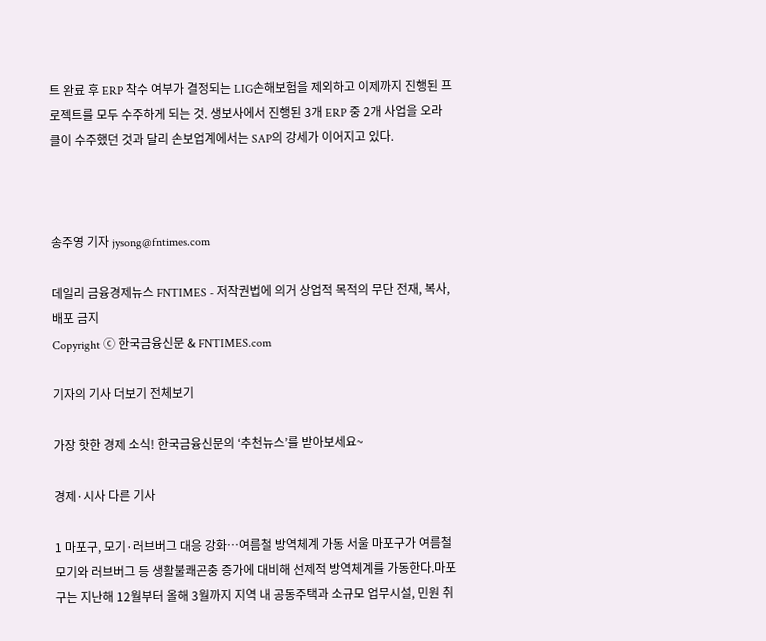트 완료 후 ERP 착수 여부가 결정되는 LIG손해보험을 제외하고 이제까지 진행된 프로젝트를 모두 수주하게 되는 것. 생보사에서 진행된 3개 ERP 중 2개 사업을 오라클이 수주했던 것과 달리 손보업계에서는 SAP의 강세가 이어지고 있다.



송주영 기자 jysong@fntimes.com

데일리 금융경제뉴스 FNTIMES - 저작권법에 의거 상업적 목적의 무단 전재, 복사, 배포 금지
Copyright ⓒ 한국금융신문 & FNTIMES.com

기자의 기사 더보기 전체보기

가장 핫한 경제 소식! 한국금융신문의 ‘추천뉴스’를 받아보세요~

경제·시사 다른 기사

1 마포구, 모기·러브버그 대응 강화…여름철 방역체계 가동 서울 마포구가 여름철 모기와 러브버그 등 생활불쾌곤충 증가에 대비해 선제적 방역체계를 가동한다.마포구는 지난해 12월부터 올해 3월까지 지역 내 공동주택과 소규모 업무시설, 민원 취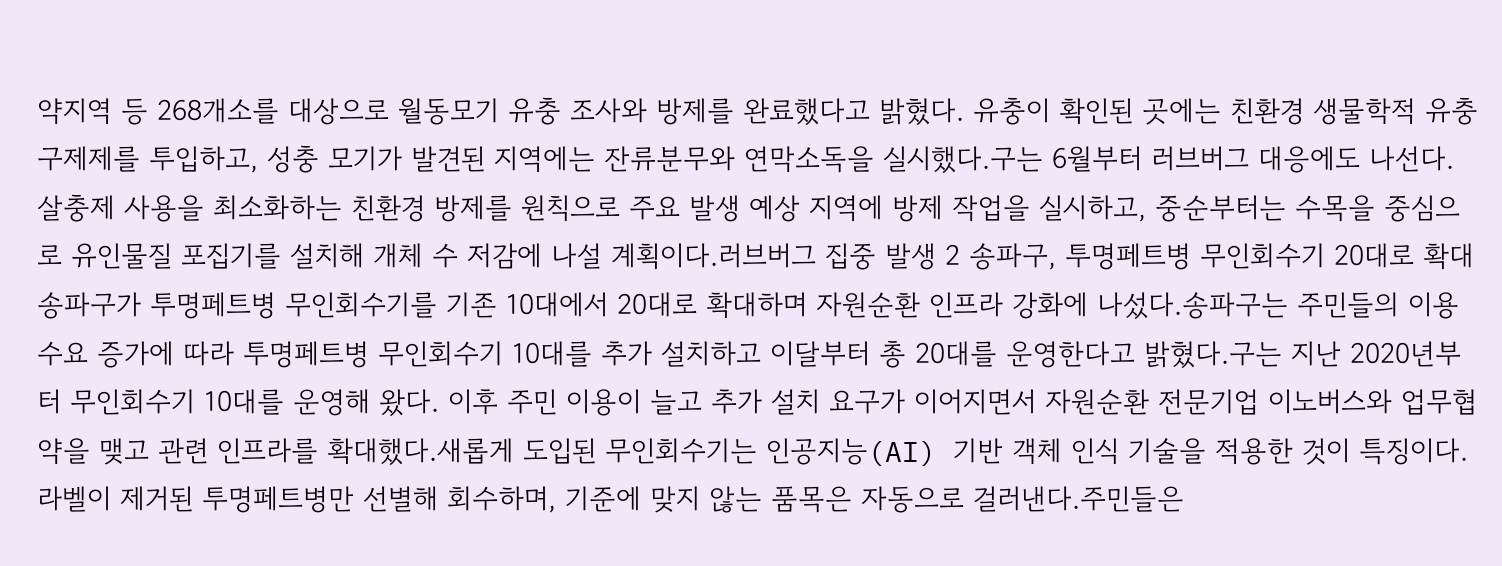약지역 등 268개소를 대상으로 월동모기 유충 조사와 방제를 완료했다고 밝혔다. 유충이 확인된 곳에는 친환경 생물학적 유충구제제를 투입하고, 성충 모기가 발견된 지역에는 잔류분무와 연막소독을 실시했다.구는 6월부터 러브버그 대응에도 나선다. 살충제 사용을 최소화하는 친환경 방제를 원칙으로 주요 발생 예상 지역에 방제 작업을 실시하고, 중순부터는 수목을 중심으로 유인물질 포집기를 설치해 개체 수 저감에 나설 계획이다.러브버그 집중 발생 2 송파구, 투명페트병 무인회수기 20대로 확대 송파구가 투명페트병 무인회수기를 기존 10대에서 20대로 확대하며 자원순환 인프라 강화에 나섰다.송파구는 주민들의 이용 수요 증가에 따라 투명페트병 무인회수기 10대를 추가 설치하고 이달부터 총 20대를 운영한다고 밝혔다.구는 지난 2020년부터 무인회수기 10대를 운영해 왔다. 이후 주민 이용이 늘고 추가 설치 요구가 이어지면서 자원순환 전문기업 이노버스와 업무협약을 맺고 관련 인프라를 확대했다.새롭게 도입된 무인회수기는 인공지능(AI) 기반 객체 인식 기술을 적용한 것이 특징이다. 라벨이 제거된 투명페트병만 선별해 회수하며, 기준에 맞지 않는 품목은 자동으로 걸러낸다.주민들은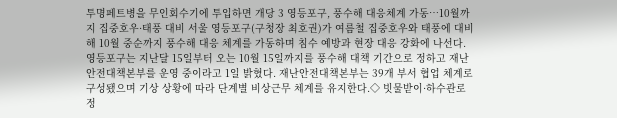투명페트병을 무인회수기에 투입하면 개당 3 영등포구, 풍수해 대응체계 가동…10월까지 집중호우·태풍 대비 서울 영등포구(구청장 최호권)가 여름철 집중호우와 태풍에 대비해 10월 중순까지 풍수해 대응 체계를 가동하며 침수 예방과 현장 대응 강화에 나선다.영등포구는 지난달 15일부터 오는 10월 15일까지를 풍수해 대책 기간으로 정하고 재난안전대책본부를 운영 중이라고 1일 밝혔다. 재난안전대책본부는 39개 부서 협업 체계로 구성됐으며 기상 상황에 따라 단계별 비상근무 체계를 유지한다.◇ 빗물받이·하수관로 정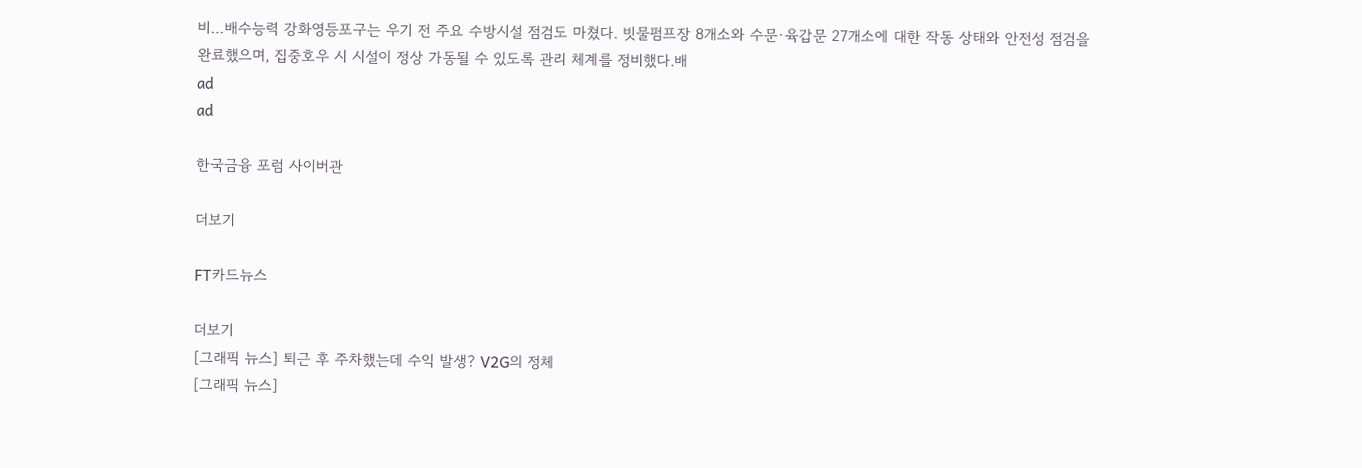비…배수능력 강화영등포구는 우기 전 주요 수방시설 점검도 마쳤다. 빗물펌프장 8개소와 수문·육갑문 27개소에 대한 작동 상태와 안전성 점검을 완료했으며, 집중호우 시 시설이 정상 가동될 수 있도록 관리 체계를 정비했다.배
ad
ad

한국금융 포럼 사이버관

더보기

FT카드뉴스

더보기
[그래픽 뉴스] 퇴근 후 주차했는데 수익 발생? V2G의 정체
[그래픽 뉴스]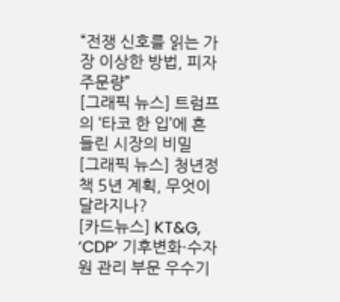“전쟁 신호를 읽는 가장 이상한 방법, 피자 주문량”
[그래픽 뉴스] 트럼프의 ‘타코 한 입’에 흔들린 시장의 비밀
[그래픽 뉴스] 청년정책 5년 계획, 무엇이 달라지나?
[카드뉴스] KT&G, ‘CDP’ 기후변화·수자원 관리 부문 우수기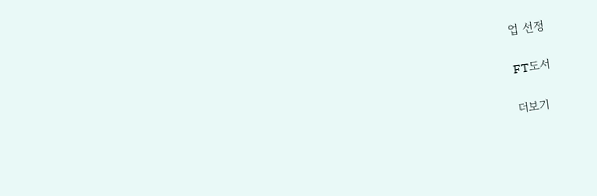업 선정

FT도서

더보기